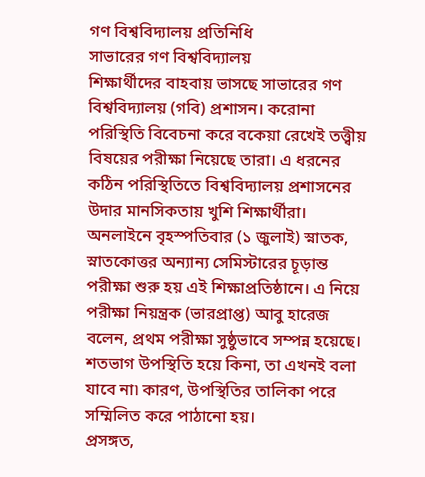গণ বিশ্ববিদ্যালয় প্রতিনিধি
সাভারের গণ বিশ্ববিদ্যালয়
শিক্ষার্থীদের বাহবায় ভাসছে সাভারের গণ বিশ্ববিদ্যালয় (গবি) প্রশাসন। করোনা পরিস্থিতি বিবেচনা করে বকেয়া রেখেই তত্ত্বীয় বিষয়ের পরীক্ষা নিয়েছে তারা। এ ধরনের কঠিন পরিস্থিতিতে বিশ্ববিদ্যালয় প্রশাসনের উদার মানসিকতায় খুশি শিক্ষার্থীরা।
অনলাইনে বৃহস্পতিবার (১ জুলাই) স্নাতক, স্নাতকোত্তর অন্যান্য সেমিস্টারের চূড়ান্ত পরীক্ষা শুরু হয় এই শিক্ষাপ্রতিষ্ঠানে। এ নিয়ে পরীক্ষা নিয়ন্ত্রক (ভারপ্রাপ্ত) আবু হারেজ বলেন, প্রথম পরীক্ষা সুষ্ঠুভাবে সম্পন্ন হয়েছে। শতভাগ উপস্থিতি হয়ে কিনা, তা এখনই বলা যাবে না৷ কারণ, উপস্থিতির তালিকা পরে সম্মিলিত করে পাঠানো হয়।
প্রসঙ্গত,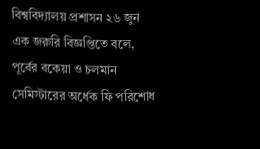বিশ্ববিদ্যালয় প্রশাসন ২৬ জুন এক জরুরি বিজ্ঞপ্তিতে বলে, পূর্বের বকেয়া ও চলমান সেমিস্টারের অর্ধেক ফি পরিশোধ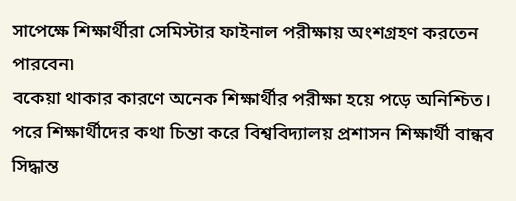সাপেক্ষে শিক্ষার্থীরা সেমিস্টার ফাইনাল পরীক্ষায় অংশগ্রহণ করতেন পারবেন৷
বকেয়া থাকার কারণে অনেক শিক্ষার্থীর পরীক্ষা হয়ে পড়ে অনিশ্চিত। পরে শিক্ষার্থীদের কথা চিন্তা করে বিশ্ববিদ্যালয় প্রশাসন শিক্ষার্থী বান্ধব সিদ্ধান্ত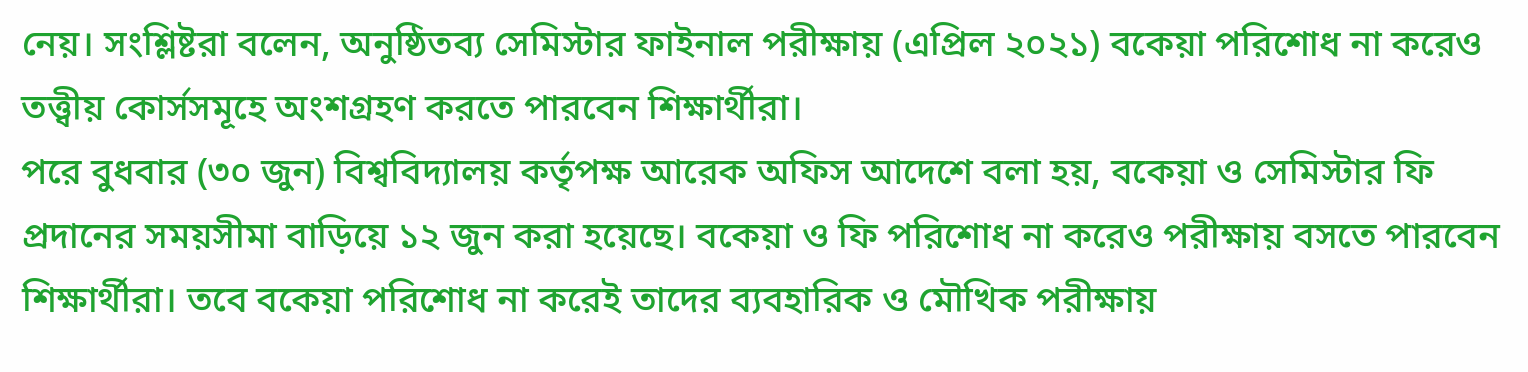নেয়। সংশ্লিষ্টরা বলেন, অনুষ্ঠিতব্য সেমিস্টার ফাইনাল পরীক্ষায় (এপ্রিল ২০২১) বকেয়া পরিশোধ না করেও তত্ত্বীয় কোর্সসমূহে অংশগ্রহণ করতে পারবেন শিক্ষার্থীরা।
পরে বুধবার (৩০ জুন) বিশ্ববিদ্যালয় কর্তৃপক্ষ আরেক অফিস আদেশে বলা হয়, বকেয়া ও সেমিস্টার ফি প্রদানের সময়সীমা বাড়িয়ে ১২ জুন করা হয়েছে। বকেয়া ও ফি পরিশোধ না করেও পরীক্ষায় বসতে পারবেন শিক্ষার্থীরা। তবে বকেয়া পরিশোধ না করেই তাদের ব্যবহারিক ও মৌখিক পরীক্ষায়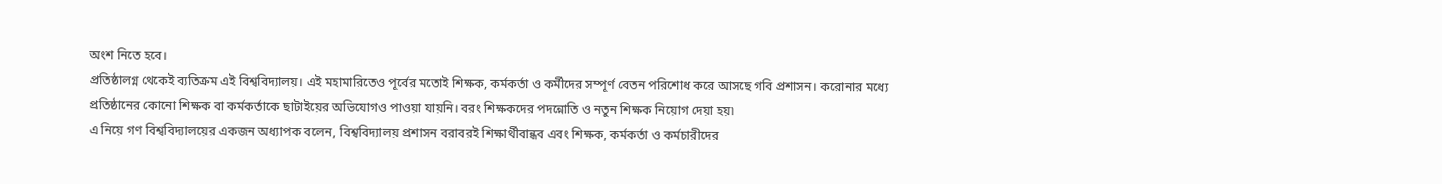অংশ নিতে হবে।
প্রতিষ্ঠালগ্ন থেকেই ব্যতিক্রম এই বিশ্ববিদ্যালয়। এই মহামারিতেও পূর্বের মতোই শিক্ষক, কর্মকর্তা ও কর্মীদের সম্পূর্ণ বেতন পরিশোধ করে আসছে গবি প্রশাসন। করোনার মধ্যে প্রতিষ্ঠানের কোনো শিক্ষক বা কর্মকর্তাকে ছাটাইয়ের অভিযোগও পাওয়া যায়নি। বরং শিক্ষকদের পদন্নোতি ও নতুন শিক্ষক নিয়োগ দেয়া হয়৷
এ নিয়ে গণ বিশ্ববিদ্যালয়ের একজন অধ্যাপক বলেন, বিশ্ববিদ্যালয় প্রশাসন বরাবরই শিক্ষার্থীবান্ধব এবং শিক্ষক, কর্মকর্তা ও কর্মচারীদের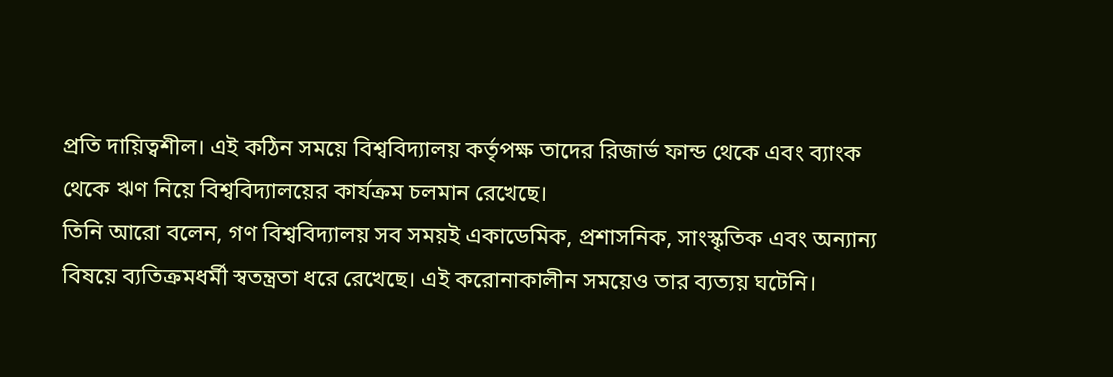প্রতি দায়িত্বশীল। এই কঠিন সময়ে বিশ্ববিদ্যালয় কর্তৃপক্ষ তাদের রিজার্ভ ফান্ড থেকে এবং ব্যাংক থেকে ঋণ নিয়ে বিশ্ববিদ্যালয়ের কার্যক্রম চলমান রেখেছে।
তিনি আরো বলেন, গণ বিশ্ববিদ্যালয় সব সময়ই একাডেমিক, প্রশাসনিক, সাংস্কৃতিক এবং অন্যান্য বিষয়ে ব্যতিক্রমধর্মী স্বতন্ত্রতা ধরে রেখেছে। এই করোনাকালীন সময়েও তার ব্যত্যয় ঘটেনি।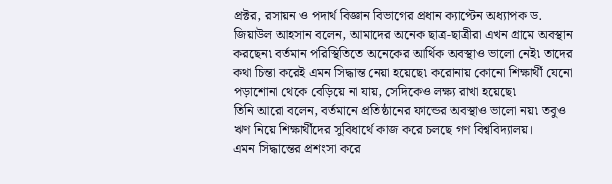প্রক্টর, রসায়ন ও পদার্থ বিজ্ঞান বিভাগের প্রধান ক্যাপ্টেন অধ্যাপক ড. জিয়াউল আহসান বলেন, আমাদের অনেক ছাত্র-ছাত্রীরা এখন গ্রামে অবস্থান করছেন৷ বর্তমান পরিস্থিতিতে অনেকের আর্থিক অবস্থাও ভালো নেই৷ তাদের কথা চিন্তা করেই এমন সিদ্ধান্ত নেয়া হয়েছে৷ করোনায় কোনো শিক্ষার্থী যেনো পড়াশোনা থেকে বেড়িয়ে না যায়, সেদিকেও লক্ষ্য রাখা হয়েছে৷
তিনি আরো বলেন, বর্তমানে প্রতিষ্ঠানের ফান্ডের অবস্থাও ভালো নয়৷ তবুও ঋণ নিয়ে শিক্ষার্থীদের সুবিধার্থে কাজ করে চলছে গণ বিশ্ববিদ্যালয়।
এমন সিদ্ধান্তের প্রশংসা করে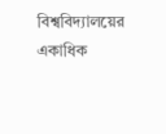বিশ্ববিদ্যালয়ের একাধিক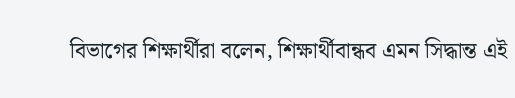বিভাগের শিক্ষার্থীরা বলেন, শিক্ষার্থীবান্ধব এমন সিদ্ধান্ত এই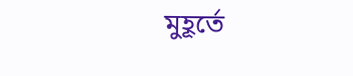মুহূর্তে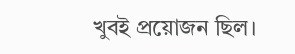খুবই প্রয়োজন ছিল।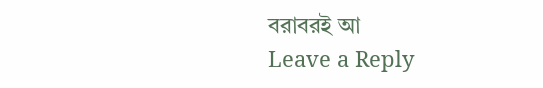বরাবরই আ
Leave a Reply